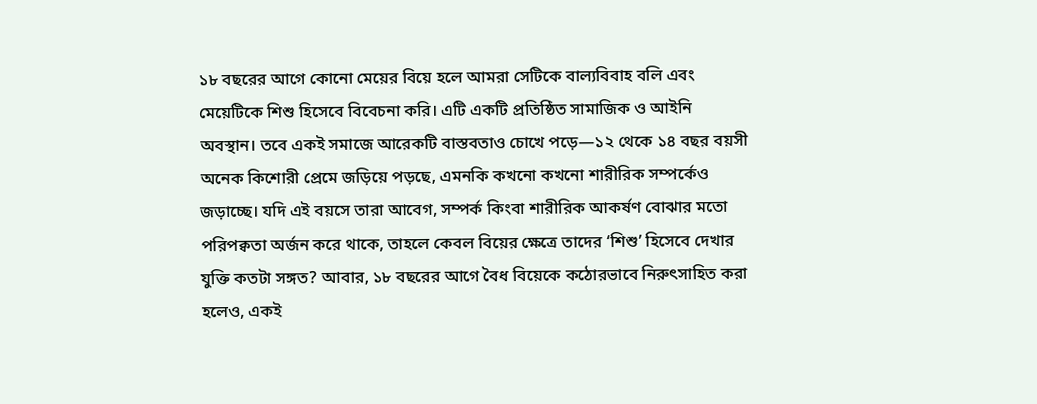১৮ বছরের আগে কোনো মেয়ের বিয়ে হলে আমরা সেটিকে বাল্যবিবাহ বলি এবং মেয়েটিকে শিশু হিসেবে বিবেচনা করি। এটি একটি প্রতিষ্ঠিত সামাজিক ও আইনি অবস্থান। তবে একই সমাজে আরেকটি বাস্তবতাও চোখে পড়ে—১২ থেকে ১৪ বছর বয়সী অনেক কিশোরী প্রেমে জড়িয়ে পড়ছে, এমনকি কখনো কখনো শারীরিক সম্পর্কেও জড়াচ্ছে। যদি এই বয়সে তারা আবেগ, সম্পর্ক কিংবা শারীরিক আকর্ষণ বোঝার মতো পরিপক্বতা অর্জন করে থাকে, তাহলে কেবল বিয়ের ক্ষেত্রে তাদের ‘শিশু’ হিসেবে দেখার যুক্তি কতটা সঙ্গত? আবার, ১৮ বছরের আগে বৈধ বিয়েকে কঠোরভাবে নিরুৎসাহিত করা হলেও, একই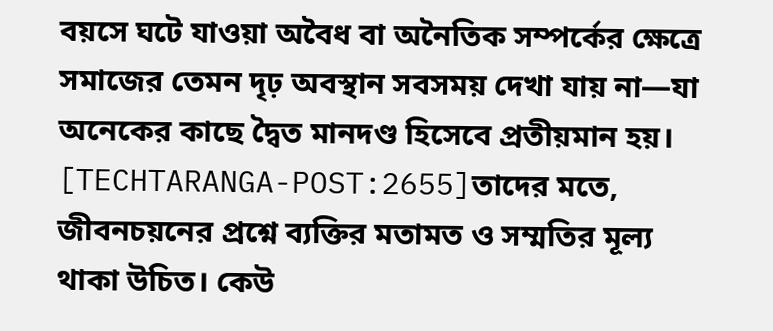বয়সে ঘটে যাওয়া অবৈধ বা অনৈতিক সম্পর্কের ক্ষেত্রে সমাজের তেমন দৃঢ় অবস্থান সবসময় দেখা যায় না—যা অনেকের কাছে দ্বৈত মানদণ্ড হিসেবে প্রতীয়মান হয়। [TECHTARANGA-POST:2655]তাদের মতে, জীবনচয়নের প্রশ্নে ব্যক্তির মতামত ও সম্মতির মূল্য থাকা উচিত। কেউ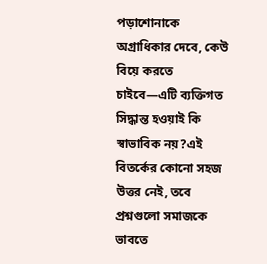পড়াশোনাকে অগ্রাধিকার দেবে, কেউ বিয়ে করতে চাইবে—এটি ব্যক্তিগত সিদ্ধান্ত হওয়াই কি স্বাভাবিক নয়?এই বিতর্কের কোনো সহজ উত্তর নেই, তবে প্রশ্নগুলো সমাজকে ভাবতে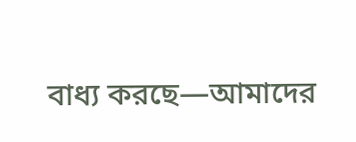বাধ্য করছে—আমাদের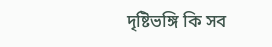দৃষ্টিভঙ্গি কি সব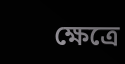ক্ষেত্রে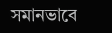সমানভাবে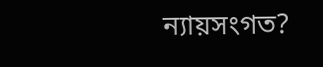ন্যায়সংগত?